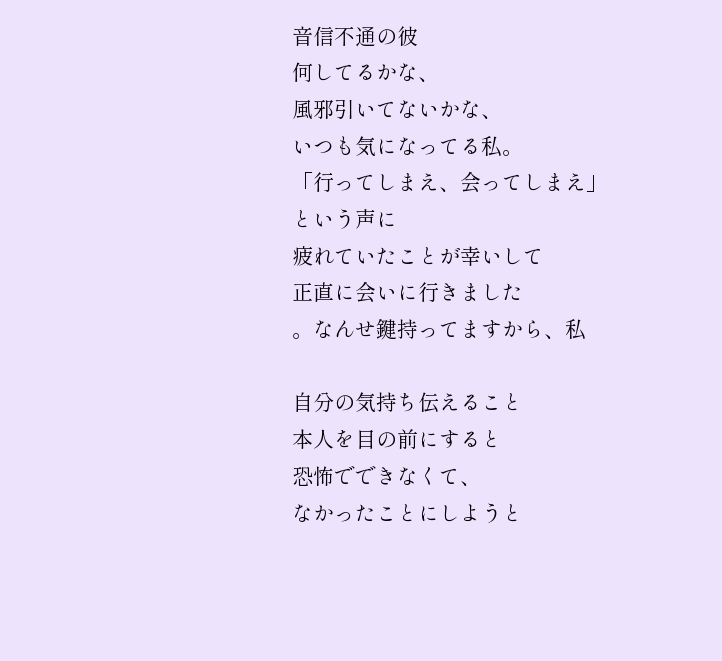音信不通の彼
何してるかな、
風邪引いてないかな、
いつも気になってる私。
「行ってしまえ、会ってしまえ」
という声に
疲れていたことが幸いして
正直に会いに行きました
。なんせ鍵持ってますから、私

自分の気持ち伝えること
本人を目の前にすると
恐怖でできなくて、
なかったことにしようと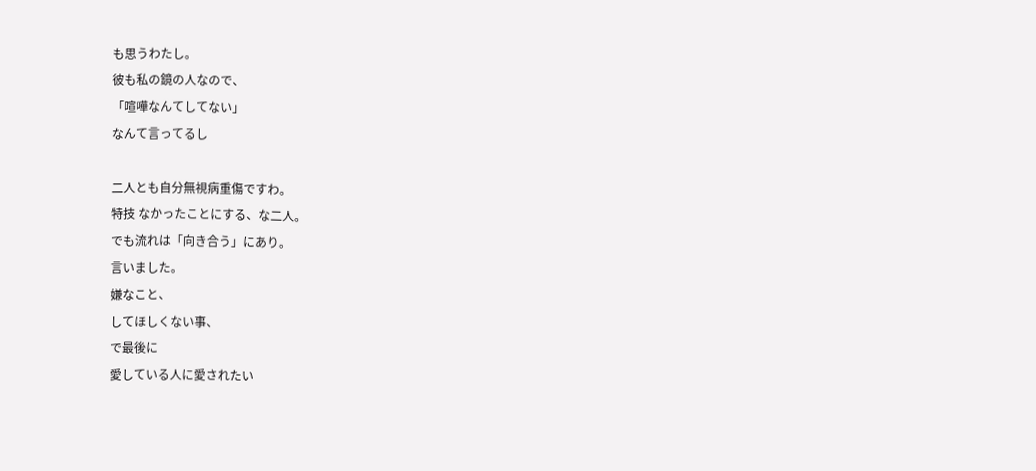も思うわたし。
彼も私の鏡の人なので、
「喧嘩なんてしてない」
なんて言ってるし

二人とも自分無視病重傷ですわ。
特技 なかったことにする、な二人。
でも流れは「向き合う」にあり。
言いました。
嫌なこと、
してほしくない事、
で最後に
愛している人に愛されたい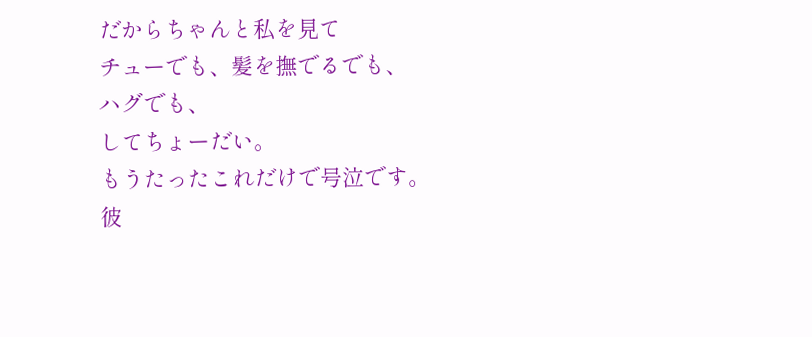だからちゃんと私を見て
チューでも、髪を撫でるでも、
ハグでも、
してちょーだい。
もうたったこれだけで号泣です。
彼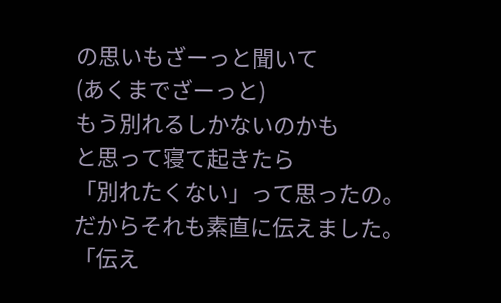の思いもざーっと聞いて
(あくまでざーっと)
もう別れるしかないのかも
と思って寝て起きたら
「別れたくない」って思ったの。
だからそれも素直に伝えました。
「伝え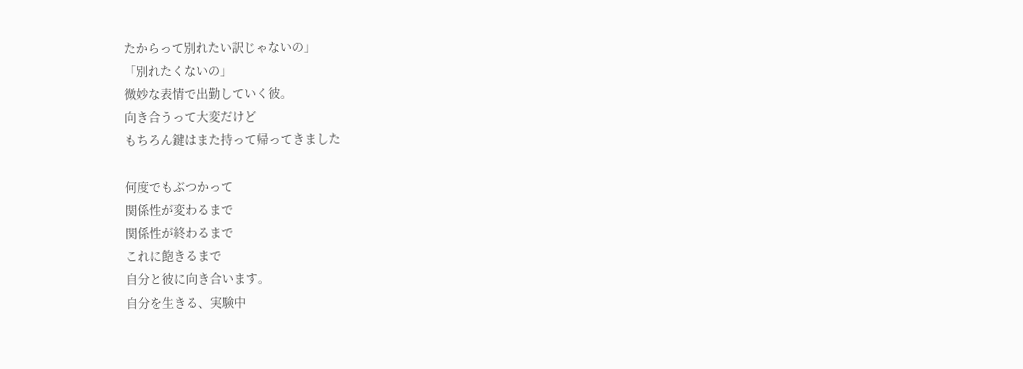たからって別れたい訳じゃないの」
「別れたくないの」
微妙な表情で出勤していく彼。
向き合うって大変だけど
もちろん鍵はまた持って帰ってきました

何度でもぶつかって
関係性が変わるまで
関係性が終わるまで
これに飽きるまで
自分と彼に向き合います。
自分を生きる、実験中